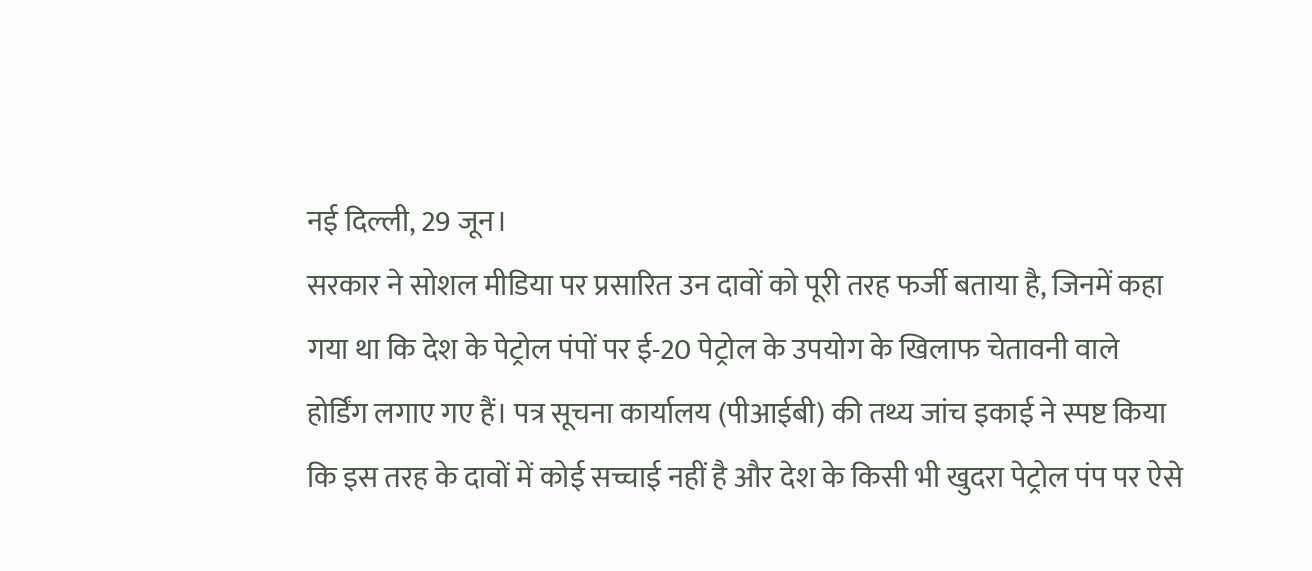नई दिल्ली, 29 जून।
सरकार ने सोशल मीडिया पर प्रसारित उन दावों को पूरी तरह फर्जी बताया है, जिनमें कहा गया था कि देश के पेट्रोल पंपों पर ई-20 पेट्रोल के उपयोग के खिलाफ चेतावनी वाले होर्डिंग लगाए गए हैं। पत्र सूचना कार्यालय (पीआईबी) की तथ्य जांच इकाई ने स्पष्ट किया कि इस तरह के दावों में कोई सच्चाई नहीं है और देश के किसी भी खुदरा पेट्रोल पंप पर ऐसे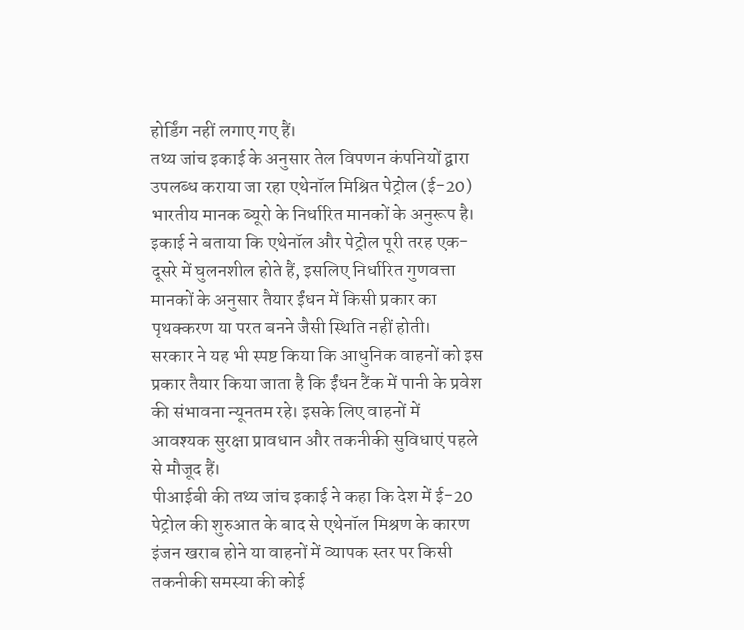होर्डिंग नहीं लगाए गए हैं।
तथ्य जांच इकाई के अनुसार तेल विपणन कंपनियों द्वारा उपलब्ध कराया जा रहा एथेनॉल मिश्रित पेट्रोल (ई-20) भारतीय मानक ब्यूरो के निर्धारित मानकों के अनुरूप है। इकाई ने बताया कि एथेनॉल और पेट्रोल पूरी तरह एक-दूसरे में घुलनशील होते हैं, इसलिए निर्धारित गुणवत्ता मानकों के अनुसार तैयार ईंधन में किसी प्रकार का पृथक्करण या परत बनने जैसी स्थिति नहीं होती।
सरकार ने यह भी स्पष्ट किया कि आधुनिक वाहनों को इस प्रकार तैयार किया जाता है कि ईंधन टैंक में पानी के प्रवेश की संभावना न्यूनतम रहे। इसके लिए वाहनों में आवश्यक सुरक्षा प्रावधान और तकनीकी सुविधाएं पहले से मौजूद हैं।
पीआईबी की तथ्य जांच इकाई ने कहा कि देश में ई-20 पेट्रोल की शुरुआत के बाद से एथेनॉल मिश्रण के कारण इंजन खराब होने या वाहनों में व्यापक स्तर पर किसी तकनीकी समस्या की कोई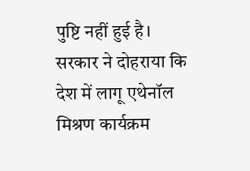पुष्टि नहीं हुई है।
सरकार ने दोहराया कि देश में लागू एथेनॉल मिश्रण कार्यक्रम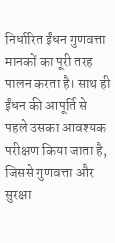निर्धारित ईंधन गुणवत्ता मानकों का पूरी तरह पालन करता है। साथ ही ईंधन की आपूर्ति से पहले उसका आवश्यक परीक्षण किया जाता है, जिससे गुणवत्ता और सुरक्षा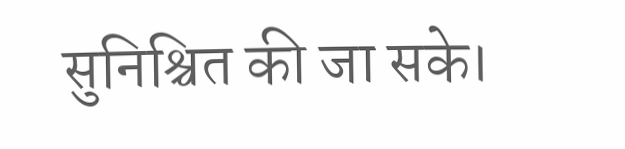सुनिश्चित की जा सके।